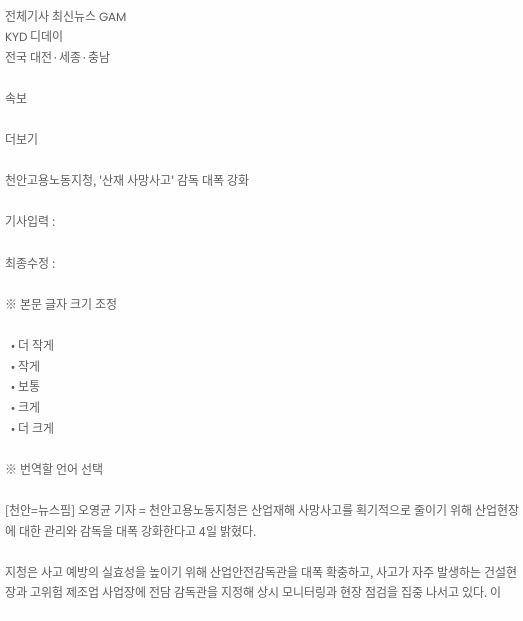전체기사 최신뉴스 GAM
KYD 디데이
전국 대전·세종·충남

속보

더보기

천안고용노동지청, '산재 사망사고' 감독 대폭 강화

기사입력 :

최종수정 :

※ 본문 글자 크기 조정

  • 더 작게
  • 작게
  • 보통
  • 크게
  • 더 크게

※ 번역할 언어 선택

[천안=뉴스핌] 오영균 기자 = 천안고용노동지청은 산업재해 사망사고를 획기적으로 줄이기 위해 산업현장에 대한 관리와 감독을 대폭 강화한다고 4일 밝혔다.

지청은 사고 예방의 실효성을 높이기 위해 산업안전감독관을 대폭 확충하고, 사고가 자주 발생하는 건설현장과 고위험 제조업 사업장에 전담 감독관을 지정해 상시 모니터링과 현장 점검을 집중 나서고 있다. 이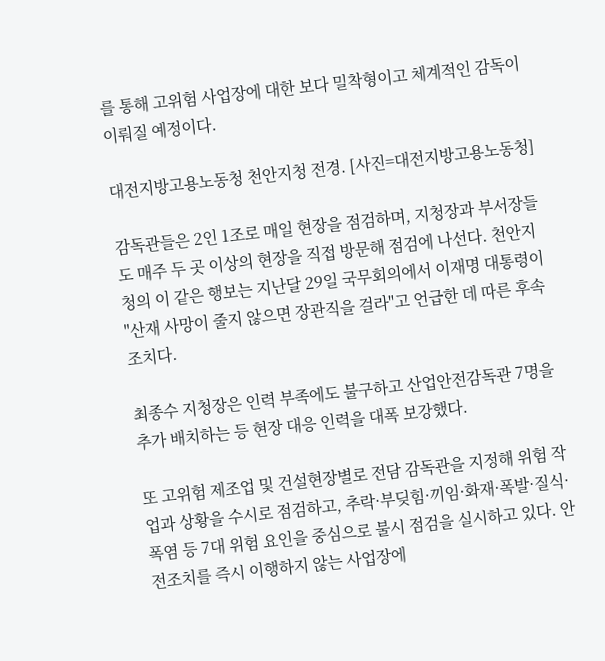를 통해 고위험 사업장에 대한 보다 밀착형이고 체계적인 감독이 이뤄질 예정이다.

대전지방고용노동청 천안지청 전경. [사진=대전지방고용노동청]

감독관들은 2인 1조로 매일 현장을 점검하며, 지청장과 부서장들도 매주 두 곳 이상의 현장을 직접 방문해 점검에 나선다. 천안지청의 이 같은 행보는 지난달 29일 국무회의에서 이재명 대통령이 "산재 사망이 줄지 않으면 장관직을 걸라"고 언급한 데 따른 후속 조치다.

최종수 지청장은 인력 부족에도 불구하고 산업안전감독관 7명을 추가 배치하는 등 현장 대응 인력을 대폭 보강했다.

또 고위험 제조업 및 건설현장별로 전담 감독관을 지정해 위험 작업과 상황을 수시로 점검하고, 추락·부딪힘·끼임·화재·폭발·질식·폭염 등 7대 위험 요인을 중심으로 불시 점검을 실시하고 있다. 안전조치를 즉시 이행하지 않는 사업장에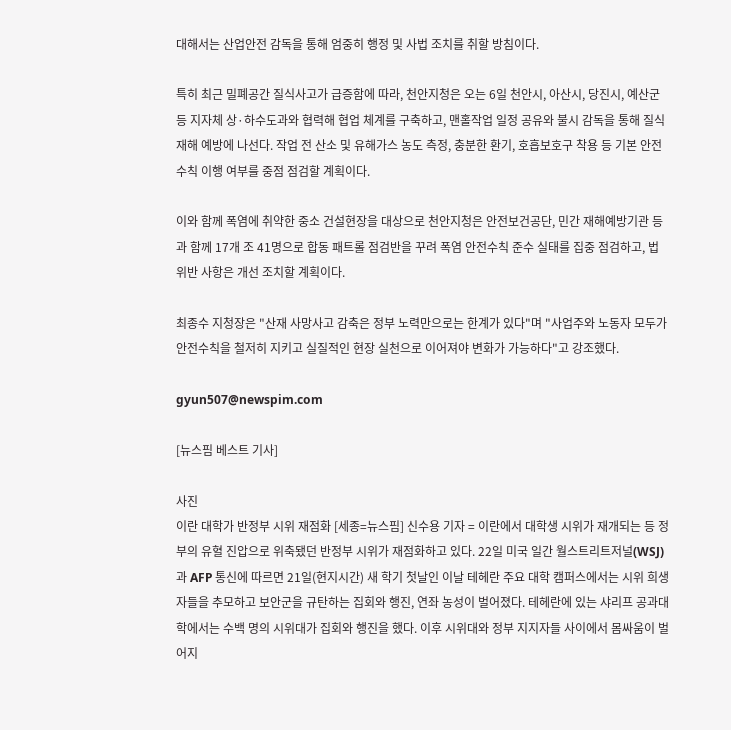대해서는 산업안전 감독을 통해 엄중히 행정 및 사법 조치를 취할 방침이다.

특히 최근 밀폐공간 질식사고가 급증함에 따라, 천안지청은 오는 6일 천안시, 아산시, 당진시, 예산군 등 지자체 상·하수도과와 협력해 협업 체계를 구축하고, 맨홀작업 일정 공유와 불시 감독을 통해 질식재해 예방에 나선다. 작업 전 산소 및 유해가스 농도 측정, 충분한 환기, 호흡보호구 착용 등 기본 안전수칙 이행 여부를 중점 점검할 계획이다.

이와 함께 폭염에 취약한 중소 건설현장을 대상으로 천안지청은 안전보건공단, 민간 재해예방기관 등과 함께 17개 조 41명으로 합동 패트롤 점검반을 꾸려 폭염 안전수칙 준수 실태를 집중 점검하고, 법 위반 사항은 개선 조치할 계획이다.

최종수 지청장은 "산재 사망사고 감축은 정부 노력만으로는 한계가 있다"며 "사업주와 노동자 모두가 안전수칙을 철저히 지키고 실질적인 현장 실천으로 이어져야 변화가 가능하다"고 강조했다.

gyun507@newspim.com

[뉴스핌 베스트 기사]

사진
이란 대학가 반정부 시위 재점화 [세종=뉴스핌] 신수용 기자 = 이란에서 대학생 시위가 재개되는 등 정부의 유혈 진압으로 위축됐던 반정부 시위가 재점화하고 있다. 22일 미국 일간 월스트리트저널(WSJ)과 AFP 통신에 따르면 21일(현지시간) 새 학기 첫날인 이날 테헤란 주요 대학 캠퍼스에서는 시위 희생자들을 추모하고 보안군을 규탄하는 집회와 행진, 연좌 농성이 벌어졌다. 테헤란에 있는 샤리프 공과대학에서는 수백 명의 시위대가 집회와 행진을 했다. 이후 시위대와 정부 지지자들 사이에서 몸싸움이 벌어지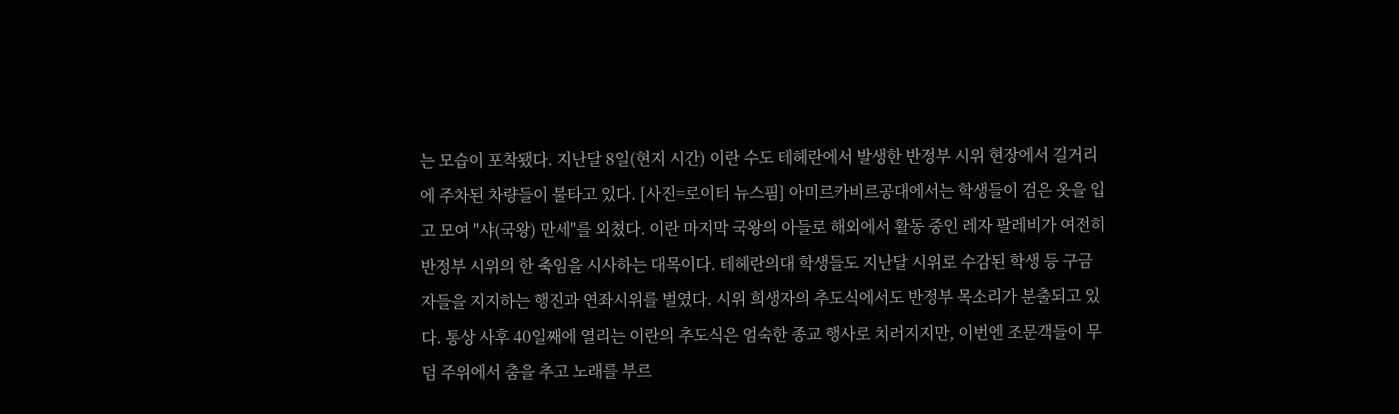는 모습이 포착됐다. 지난달 8일(현지 시간) 이란 수도 테헤란에서 발생한 반정부 시위 현장에서 길거리에 주차된 차량들이 불타고 있다. [사진=로이터 뉴스핌] 아미르카비르공대에서는 학생들이 검은 옷을 입고 모여 "샤(국왕) 만세"를 외쳤다. 이란 마지막 국왕의 아들로 해외에서 활동 중인 레자 팔레비가 여전히 반정부 시위의 한 축임을 시사하는 대목이다. 테헤란의대 학생들도 지난달 시위로 수감된 학생 등 구금자들을 지지하는 행진과 연좌시위를 벌였다. 시위 희생자의 추도식에서도 반정부 목소리가 분출되고 있다. 통상 사후 40일째에 열리는 이란의 추도식은 엄숙한 종교 행사로 치러지지만, 이번엔 조문객들이 무덤 주위에서 춤을 추고 노래를 부르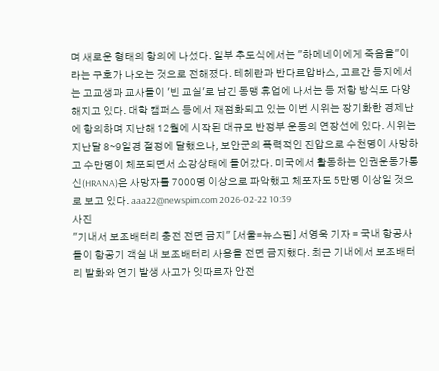며 새로운 형태의 항의에 나섰다. 일부 추도식에서는 "하메네이에게 죽음을"이라는 구호가 나오는 것으로 전해졌다. 테헤란과 반다르압바스, 고르간 등지에서는 고교생과 교사들이 '빈 교실'로 남긴 동맹 휴업에 나서는 등 저항 방식도 다양해지고 있다. 대학 캠퍼스 등에서 재점화되고 있는 이번 시위는 장기화한 경제난에 항의하며 지난해 12월에 시작된 대규모 반정부 운동의 연장선에 있다. 시위는 지난달 8∼9일경 절정에 달했으나, 보안군의 폭력적인 진압으로 수천명이 사망하고 수만명이 체포되면서 소강상태에 들어갔다. 미국에서 활동하는 인권운동가통신(HRANA)은 사망자를 7000명 이상으로 파악했고 체포자도 5만명 이상일 것으로 보고 있다. aaa22@newspim.com 2026-02-22 10:39
사진
"기내서 보조배터리 충전 전면 금지" [서울=뉴스핌] 서영욱 기자 = 국내 항공사들이 항공기 객실 내 보조배터리 사용을 전면 금지했다. 최근 기내에서 보조배터리 발화와 연기 발생 사고가 잇따르자 안전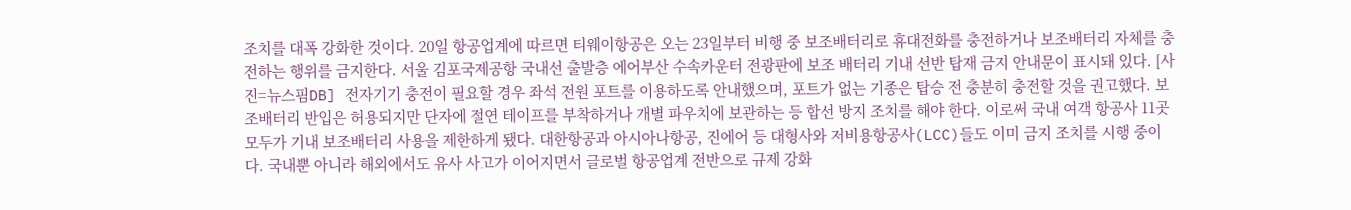조치를 대폭 강화한 것이다. 20일 항공업계에 따르면 티웨이항공은 오는 23일부터 비행 중 보조배터리로 휴대전화를 충전하거나 보조배터리 자체를 충전하는 행위를 금지한다. 서울 김포국제공항 국내선 출발층 에어부산 수속카운터 전광판에 보조 배터리 기내 선반 탑재 금지 안내문이 표시돼 있다. [사진=뉴스핌DB] 전자기기 충전이 필요할 경우 좌석 전원 포트를 이용하도록 안내했으며, 포트가 없는 기종은 탑승 전 충분히 충전할 것을 권고했다. 보조배터리 반입은 허용되지만 단자에 절연 테이프를 부착하거나 개별 파우치에 보관하는 등 합선 방지 조치를 해야 한다. 이로써 국내 여객 항공사 11곳 모두가 기내 보조배터리 사용을 제한하게 됐다. 대한항공과 아시아나항공, 진에어 등 대형사와 저비용항공사(LCC)들도 이미 금지 조치를 시행 중이다. 국내뿐 아니라 해외에서도 유사 사고가 이어지면서 글로벌 항공업계 전반으로 규제 강화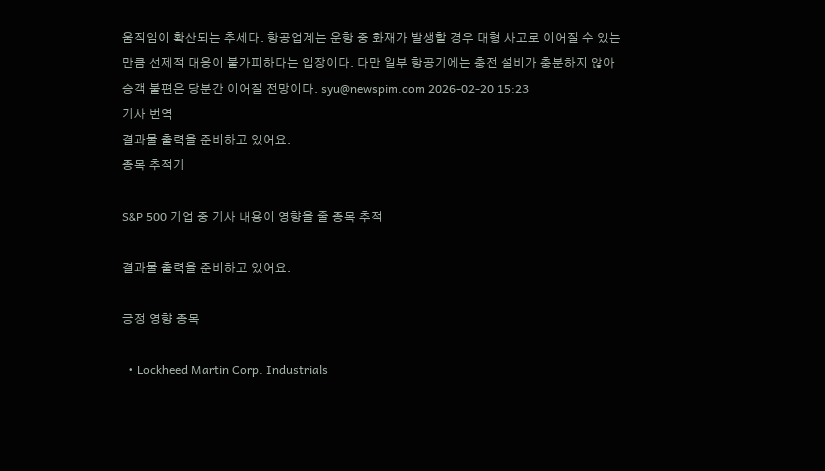움직임이 확산되는 추세다. 항공업계는 운항 중 화재가 발생할 경우 대형 사고로 이어질 수 있는 만큼 선제적 대응이 불가피하다는 입장이다. 다만 일부 항공기에는 충전 설비가 충분하지 않아 승객 불편은 당분간 이어질 전망이다. syu@newspim.com 2026-02-20 15:23
기사 번역
결과물 출력을 준비하고 있어요.
종목 추적기

S&P 500 기업 중 기사 내용이 영향을 줄 종목 추적

결과물 출력을 준비하고 있어요.

긍정 영향 종목

  • Lockheed Martin Corp. Industrials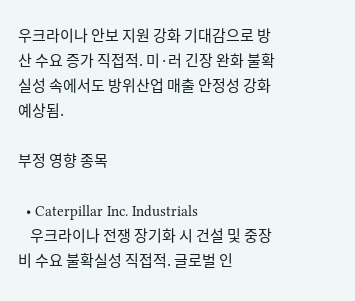우크라이나 안보 지원 강화 기대감으로 방산 수요 증가 직접적. 미·러 긴장 완화 불확실성 속에서도 방위산업 매출 안정성 강화 예상됨.

부정 영향 종목

  • Caterpillar Inc. Industrials
    우크라이나 전쟁 장기화 시 건설 및 중장비 수요 불확실성 직접적. 글로벌 인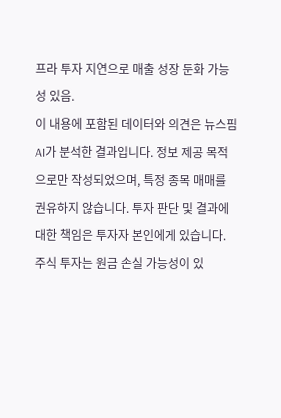프라 투자 지연으로 매출 성장 둔화 가능성 있음.
이 내용에 포함된 데이터와 의견은 뉴스핌 AI가 분석한 결과입니다. 정보 제공 목적으로만 작성되었으며, 특정 종목 매매를 권유하지 않습니다. 투자 판단 및 결과에 대한 책임은 투자자 본인에게 있습니다. 주식 투자는 원금 손실 가능성이 있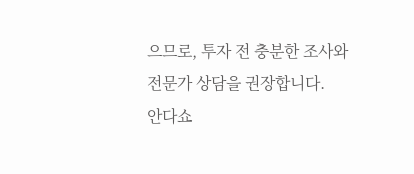으므로, 투자 전 충분한 조사와 전문가 상담을 권장합니다.
안다쇼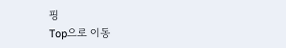핑
Top으로 이동